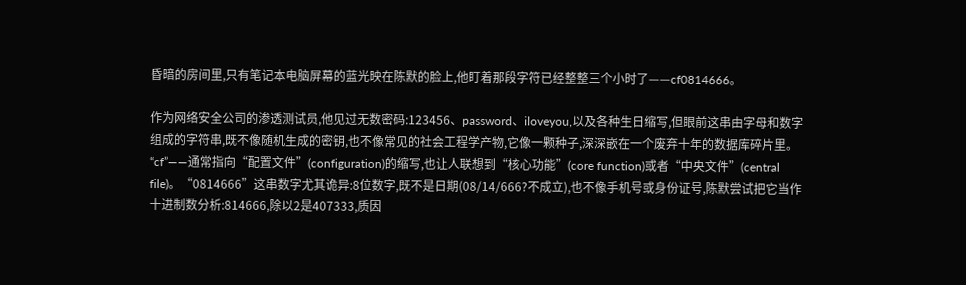昏暗的房间里,只有笔记本电脑屏幕的蓝光映在陈默的脸上,他盯着那段字符已经整整三个小时了——cf0814666。

作为网络安全公司的渗透测试员,他见过无数密码:123456、password、iloveyou,以及各种生日缩写,但眼前这串由字母和数字组成的字符串,既不像随机生成的密钥,也不像常见的社会工程学产物,它像一颗种子,深深嵌在一个废弃十年的数据库碎片里。
“cf”——通常指向“配置文件”(configuration)的缩写,也让人联想到“核心功能”(core function)或者“中央文件”(central file)。“0814666”这串数字尤其诡异:8位数字,既不是日期(08/14/666?不成立),也不像手机号或身份证号,陈默尝试把它当作十进制数分析:814666,除以2是407333,质因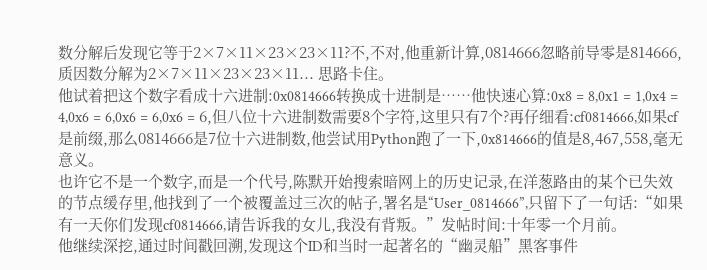数分解后发现它等于2×7×11×23×23×11?不,不对,他重新计算,0814666忽略前导零是814666,质因数分解为2×7×11×23×23×11... 思路卡住。
他试着把这个数字看成十六进制:0x0814666转换成十进制是……他快速心算:0x8 = 8,0x1 = 1,0x4 = 4,0x6 = 6,0x6 = 6,0x6 = 6,但八位十六进制数需要8个字符,这里只有7个?再仔细看:cf0814666,如果cf是前缀,那么0814666是7位十六进制数,他尝试用Python跑了一下,0x814666的值是8,467,558,毫无意义。
也许它不是一个数字,而是一个代号,陈默开始搜索暗网上的历史记录,在洋葱路由的某个已失效的节点缓存里,他找到了一个被覆盖过三次的帖子,署名是“User_0814666”,只留下了一句话:“如果有一天你们发现cf0814666,请告诉我的女儿,我没有背叛。”发帖时间:十年零一个月前。
他继续深挖,通过时间戳回溯,发现这个ID和当时一起著名的“幽灵船”黑客事件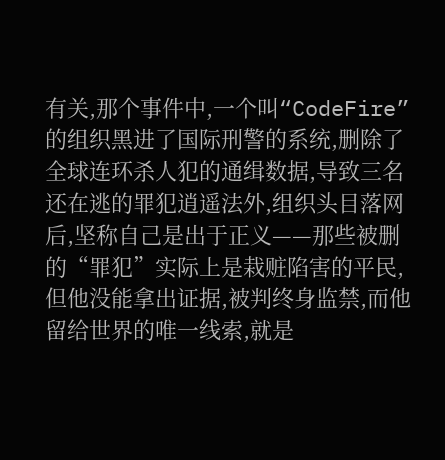有关,那个事件中,一个叫“CodeFire”的组织黑进了国际刑警的系统,删除了全球连环杀人犯的通缉数据,导致三名还在逃的罪犯逍遥法外,组织头目落网后,坚称自己是出于正义——那些被删的“罪犯”实际上是栽赃陷害的平民,但他没能拿出证据,被判终身监禁,而他留给世界的唯一线索,就是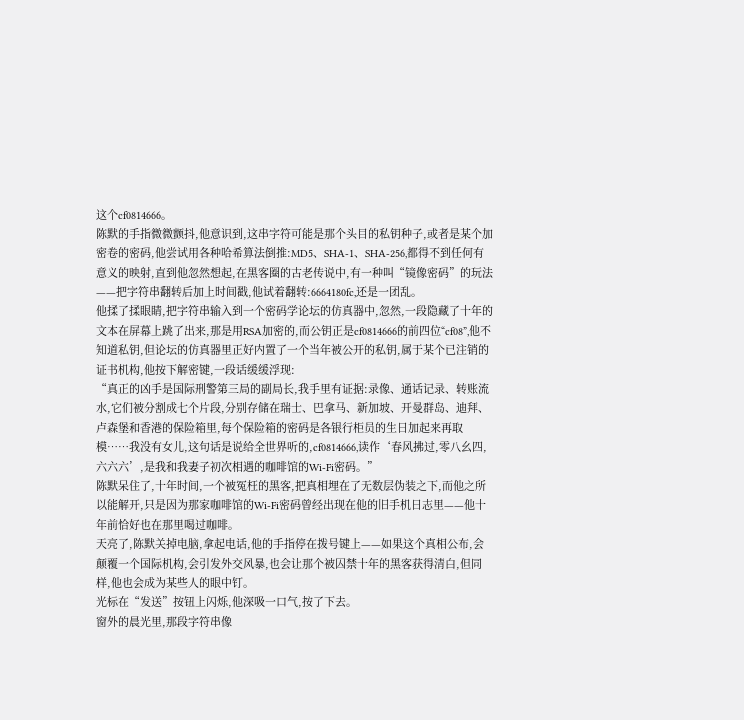这个cf0814666。
陈默的手指微微颤抖,他意识到,这串字符可能是那个头目的私钥种子,或者是某个加密卷的密码,他尝试用各种哈希算法倒推:MD5、SHA-1、SHA-256,都得不到任何有意义的映射,直到他忽然想起,在黑客圈的古老传说中,有一种叫“镜像密码”的玩法——把字符串翻转后加上时间戳,他试着翻转:6664180fc,还是一团乱。
他揉了揉眼睛,把字符串输入到一个密码学论坛的仿真器中,忽然,一段隐藏了十年的文本在屏幕上跳了出来,那是用RSA加密的,而公钥正是cf0814666的前四位“cf08”,他不知道私钥,但论坛的仿真器里正好内置了一个当年被公开的私钥,属于某个已注销的证书机构,他按下解密键,一段话缓缓浮现:
“真正的凶手是国际刑警第三局的副局长,我手里有证据:录像、通话记录、转账流水,它们被分割成七个片段,分别存储在瑞士、巴拿马、新加坡、开曼群岛、迪拜、卢森堡和香港的保险箱里,每个保险箱的密码是各银行柜员的生日加起来再取模……我没有女儿,这句话是说给全世界听的,cf0814666,读作‘春风拂过,零八幺四,六六六’,是我和我妻子初次相遇的咖啡馆的Wi-Fi密码。”
陈默呆住了,十年时间,一个被冤枉的黑客,把真相埋在了无数层伪装之下,而他之所以能解开,只是因为那家咖啡馆的Wi-Fi密码曾经出现在他的旧手机日志里——他十年前恰好也在那里喝过咖啡。
天亮了,陈默关掉电脑,拿起电话,他的手指停在拨号键上——如果这个真相公布,会颠覆一个国际机构,会引发外交风暴,也会让那个被囚禁十年的黑客获得清白,但同样,他也会成为某些人的眼中钉。
光标在“发送”按钮上闪烁,他深吸一口气,按了下去。
窗外的晨光里,那段字符串像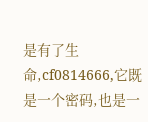是有了生命,cf0814666,它既是一个密码,也是一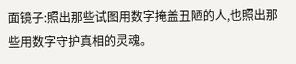面镜子:照出那些试图用数字掩盖丑陋的人,也照出那些用数字守护真相的灵魂。